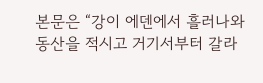본문은 “강이 에덴에서 흘러나와 동산을 적시고 거기서부터 갈라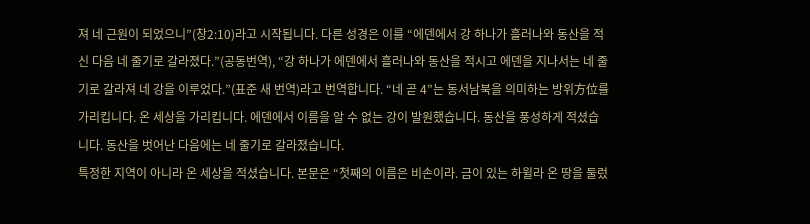져 네 근원이 되었으니”(창2:10)라고 시작됩니다. 다른 성경은 이를 “에덴에서 강 하나가 흘러나와 동산을 적신 다음 네 줄기로 갈라졌다.”(공동번역), “강 하나가 에덴에서 흘러나와 동산을 적시고 에덴을 지나서는 네 줄기로 갈라져 네 강을 이루었다.”(표준 새 번역)라고 번역합니다. “네 곧 4”는 동서남북을 의미하는 방위方位를 가리킵니다. 온 세상을 가리킵니다. 에덴에서 이름을 알 수 없는 강이 발원했습니다. 동산을 풍성하게 적셨습니다. 동산을 벗어난 다음에는 네 줄기로 갈라졌습니다.
특정한 지역이 아니라 온 세상을 적셨습니다. 본문은 “첫째의 이름은 비손이라. 금이 있는 하윌라 온 땅을 둘렀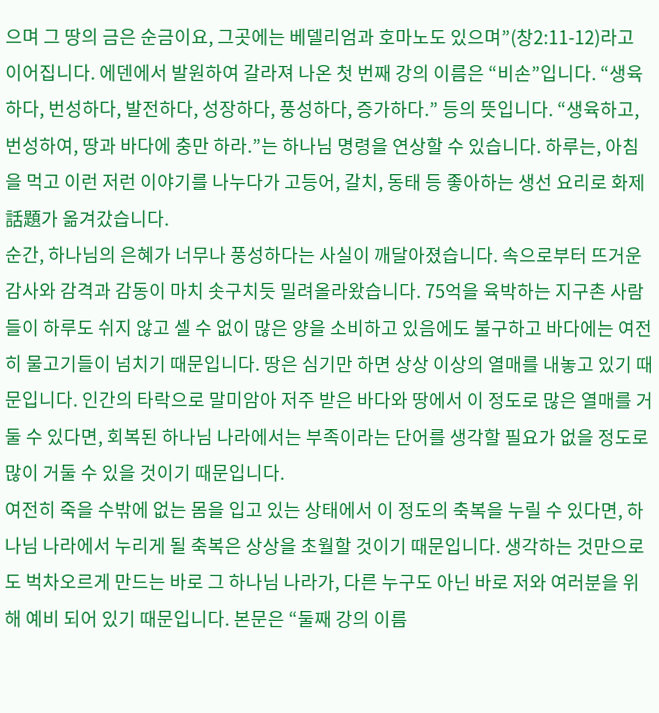으며 그 땅의 금은 순금이요, 그곳에는 베델리엄과 호마노도 있으며”(창2:11-12)라고 이어집니다. 에덴에서 발원하여 갈라져 나온 첫 번째 강의 이름은 “비손”입니다. “생육하다, 번성하다, 발전하다, 성장하다, 풍성하다, 증가하다.” 등의 뜻입니다. “생육하고, 번성하여, 땅과 바다에 충만 하라.”는 하나님 명령을 연상할 수 있습니다. 하루는, 아침을 먹고 이런 저런 이야기를 나누다가 고등어, 갈치, 동태 등 좋아하는 생선 요리로 화제話題가 옮겨갔습니다.
순간, 하나님의 은혜가 너무나 풍성하다는 사실이 깨달아졌습니다. 속으로부터 뜨거운 감사와 감격과 감동이 마치 솟구치듯 밀려올라왔습니다. 75억을 육박하는 지구촌 사람들이 하루도 쉬지 않고 셀 수 없이 많은 양을 소비하고 있음에도 불구하고 바다에는 여전히 물고기들이 넘치기 때문입니다. 땅은 심기만 하면 상상 이상의 열매를 내놓고 있기 때문입니다. 인간의 타락으로 말미암아 저주 받은 바다와 땅에서 이 정도로 많은 열매를 거둘 수 있다면, 회복된 하나님 나라에서는 부족이라는 단어를 생각할 필요가 없을 정도로 많이 거둘 수 있을 것이기 때문입니다.
여전히 죽을 수밖에 없는 몸을 입고 있는 상태에서 이 정도의 축복을 누릴 수 있다면, 하나님 나라에서 누리게 될 축복은 상상을 초월할 것이기 때문입니다. 생각하는 것만으로도 벅차오르게 만드는 바로 그 하나님 나라가, 다른 누구도 아닌 바로 저와 여러분을 위해 예비 되어 있기 때문입니다. 본문은 “둘째 강의 이름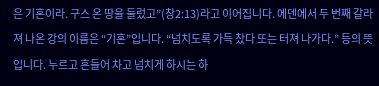은 기혼이라. 구스 온 땅을 둘렀고”(창2:13)라고 이어집니다. 에덴에서 두 번째 갈라져 나온 강의 이름은 “기혼”입니다. “넘치도록 가득 찼다 또는 터져 나가다.” 등의 뜻입니다. 누르고 흔들어 차고 넘치게 하시는 하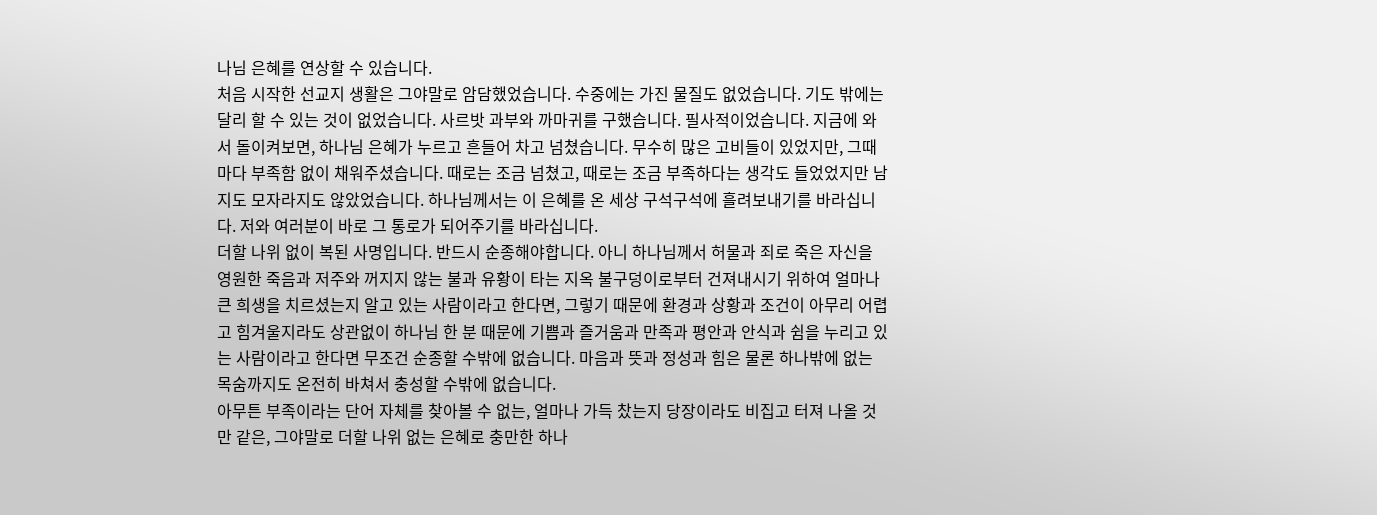나님 은혜를 연상할 수 있습니다.
처음 시작한 선교지 생활은 그야말로 암담했었습니다. 수중에는 가진 물질도 없었습니다. 기도 밖에는 달리 할 수 있는 것이 없었습니다. 사르밧 과부와 까마귀를 구했습니다. 필사적이었습니다. 지금에 와서 돌이켜보면, 하나님 은혜가 누르고 흔들어 차고 넘쳤습니다. 무수히 많은 고비들이 있었지만, 그때마다 부족함 없이 채워주셨습니다. 때로는 조금 넘쳤고, 때로는 조금 부족하다는 생각도 들었었지만 남지도 모자라지도 않았었습니다. 하나님께서는 이 은혜를 온 세상 구석구석에 흘려보내기를 바라십니다. 저와 여러분이 바로 그 통로가 되어주기를 바라십니다.
더할 나위 없이 복된 사명입니다. 반드시 순종해야합니다. 아니 하나님께서 허물과 죄로 죽은 자신을 영원한 죽음과 저주와 꺼지지 않는 불과 유황이 타는 지옥 불구덩이로부터 건져내시기 위하여 얼마나 큰 희생을 치르셨는지 알고 있는 사람이라고 한다면, 그렇기 때문에 환경과 상황과 조건이 아무리 어렵고 힘겨울지라도 상관없이 하나님 한 분 때문에 기쁨과 즐거움과 만족과 평안과 안식과 쉼을 누리고 있는 사람이라고 한다면 무조건 순종할 수밖에 없습니다. 마음과 뜻과 정성과 힘은 물론 하나밖에 없는 목숨까지도 온전히 바쳐서 충성할 수밖에 없습니다.
아무튼 부족이라는 단어 자체를 찾아볼 수 없는, 얼마나 가득 찼는지 당장이라도 비집고 터져 나올 것만 같은, 그야말로 더할 나위 없는 은혜로 충만한 하나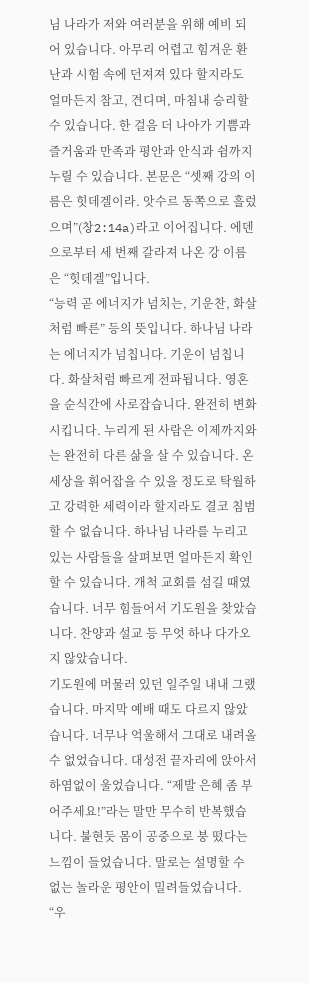님 나라가 저와 여러분을 위해 예비 되어 있습니다. 아무리 어렵고 힘겨운 환난과 시험 속에 던져져 있다 할지라도 얼마든지 참고, 견디며, 마침내 승리할 수 있습니다. 한 걸음 더 나아가 기쁨과 즐거움과 만족과 평안과 안식과 쉼까지 누릴 수 있습니다. 본문은 “셋째 강의 이름은 힛데겔이라. 앗수르 동쪽으로 흘렀으며”(창2:14a)라고 이어집니다. 에덴으로부터 세 번째 갈라져 나온 강 이름은 “힛데겔”입니다.
“능력 곧 에너지가 넘치는, 기운찬, 화살처럼 빠른” 등의 뜻입니다. 하나님 나라는 에너지가 넘칩니다. 기운이 넘칩니다. 화살처럼 빠르게 전파됩니다. 영혼을 순식간에 사로잡습니다. 완전히 변화시킵니다. 누리게 된 사람은 이제까지와는 완전히 다른 삶을 살 수 있습니다. 온 세상을 휘어잡을 수 있을 정도로 탁월하고 강력한 세력이라 할지라도 결코 침범할 수 없습니다. 하나님 나라를 누리고 있는 사람들을 살펴보면 얼마든지 확인할 수 있습니다. 개척 교회를 섬길 때였습니다. 너무 힘들어서 기도원을 찾았습니다. 찬양과 설교 등 무엇 하나 다가오지 않았습니다.
기도원에 머물러 있던 일주일 내내 그랬습니다. 마지막 예배 때도 다르지 않았습니다. 너무나 억울해서 그대로 내려올 수 없었습니다. 대성전 끝자리에 앉아서 하염없이 울었습니다. “제발 은혜 좀 부어주세요!”라는 말만 무수히 반복했습니다. 불현듯 몸이 공중으로 붕 떴다는 느낌이 들었습니다. 말로는 설명할 수 없는 놀라운 평안이 밀려들었습니다. “우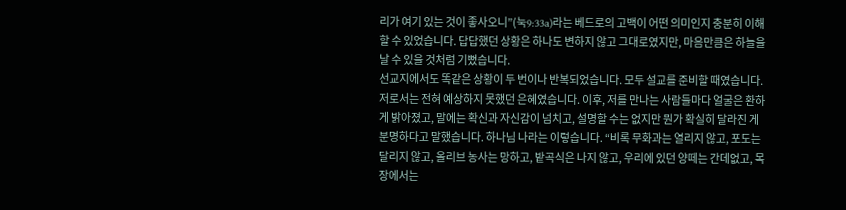리가 여기 있는 것이 좋사오니”(눅9:33a)라는 베드로의 고백이 어떤 의미인지 충분히 이해할 수 있었습니다. 답답했던 상황은 하나도 변하지 않고 그대로였지만, 마음만큼은 하늘을 날 수 있을 것처럼 기뻤습니다.
선교지에서도 똑같은 상황이 두 번이나 반복되었습니다. 모두 설교를 준비할 때였습니다. 저로서는 전혀 예상하지 못했던 은혜였습니다. 이후, 저를 만나는 사람들마다 얼굴은 환하게 밝아졌고, 말에는 확신과 자신감이 넘치고, 설명할 수는 없지만 뭔가 확실히 달라진 게 분명하다고 말했습니다. 하나님 나라는 이렇습니다. “비록 무화과는 열리지 않고, 포도는 달리지 않고, 올리브 농사는 망하고, 밭곡식은 나지 않고, 우리에 있던 양떼는 간데없고, 목장에서는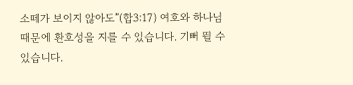소떼가 보이지 않아도”(합3:17) 여호와 하나님 때문에 환호성을 지를 수 있습니다. 기뻐 뛸 수 있습니다.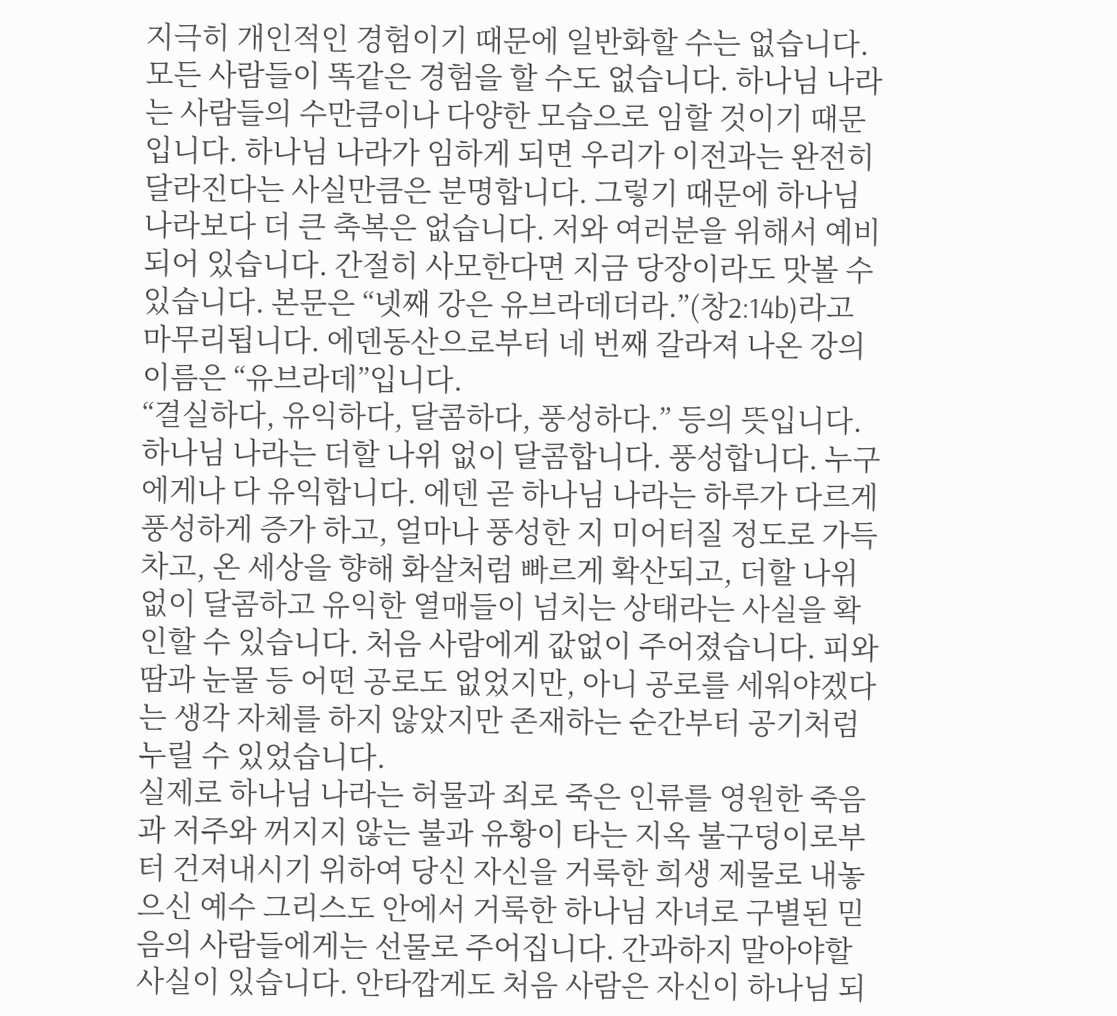지극히 개인적인 경험이기 때문에 일반화할 수는 없습니다. 모든 사람들이 똑같은 경험을 할 수도 없습니다. 하나님 나라는 사람들의 수만큼이나 다양한 모습으로 임할 것이기 때문입니다. 하나님 나라가 임하게 되면 우리가 이전과는 완전히 달라진다는 사실만큼은 분명합니다. 그렇기 때문에 하나님 나라보다 더 큰 축복은 없습니다. 저와 여러분을 위해서 예비 되어 있습니다. 간절히 사모한다면 지금 당장이라도 맛볼 수 있습니다. 본문은 “넷째 강은 유브라데더라.”(창2:14b)라고 마무리됩니다. 에덴동산으로부터 네 번째 갈라져 나온 강의 이름은 “유브라데”입니다.
“결실하다, 유익하다, 달콤하다, 풍성하다.” 등의 뜻입니다. 하나님 나라는 더할 나위 없이 달콤합니다. 풍성합니다. 누구에게나 다 유익합니다. 에덴 곧 하나님 나라는 하루가 다르게 풍성하게 증가 하고, 얼마나 풍성한 지 미어터질 정도로 가득차고, 온 세상을 향해 화살처럼 빠르게 확산되고, 더할 나위 없이 달콤하고 유익한 열매들이 넘치는 상태라는 사실을 확인할 수 있습니다. 처음 사람에게 값없이 주어졌습니다. 피와 땀과 눈물 등 어떤 공로도 없었지만, 아니 공로를 세워야겠다는 생각 자체를 하지 않았지만 존재하는 순간부터 공기처럼 누릴 수 있었습니다.
실제로 하나님 나라는 허물과 죄로 죽은 인류를 영원한 죽음과 저주와 꺼지지 않는 불과 유황이 타는 지옥 불구덩이로부터 건져내시기 위하여 당신 자신을 거룩한 희생 제물로 내놓으신 예수 그리스도 안에서 거룩한 하나님 자녀로 구별된 믿음의 사람들에게는 선물로 주어집니다. 간과하지 말아야할 사실이 있습니다. 안타깝게도 처음 사람은 자신이 하나님 되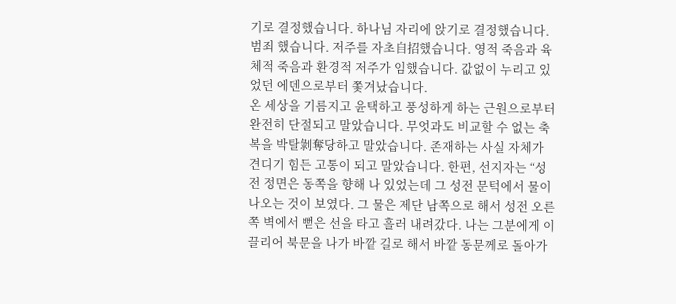기로 결정했습니다. 하나님 자리에 앉기로 결정했습니다. 범죄 했습니다. 저주를 자초自招했습니다. 영적 죽음과 육체적 죽음과 환경적 저주가 임했습니다. 값없이 누리고 있었던 에덴으로부터 쫓겨났습니다.
온 세상을 기름지고 윤택하고 풍성하게 하는 근원으로부터 완전히 단절되고 말았습니다. 무엇과도 비교할 수 없는 축복을 박탈剝奪당하고 말았습니다. 존재하는 사실 자체가 견디기 힘든 고통이 되고 말았습니다. 한편, 선지자는 “성전 정면은 동쪽을 향해 나 있었는데 그 성전 문턱에서 물이 나오는 것이 보였다. 그 물은 제단 남쪽으로 해서 성전 오른쪽 벽에서 뻗은 선을 타고 흘러 내려갔다. 나는 그분에게 이끌리어 북문을 나가 바깥 길로 해서 바깥 동문께로 돌아가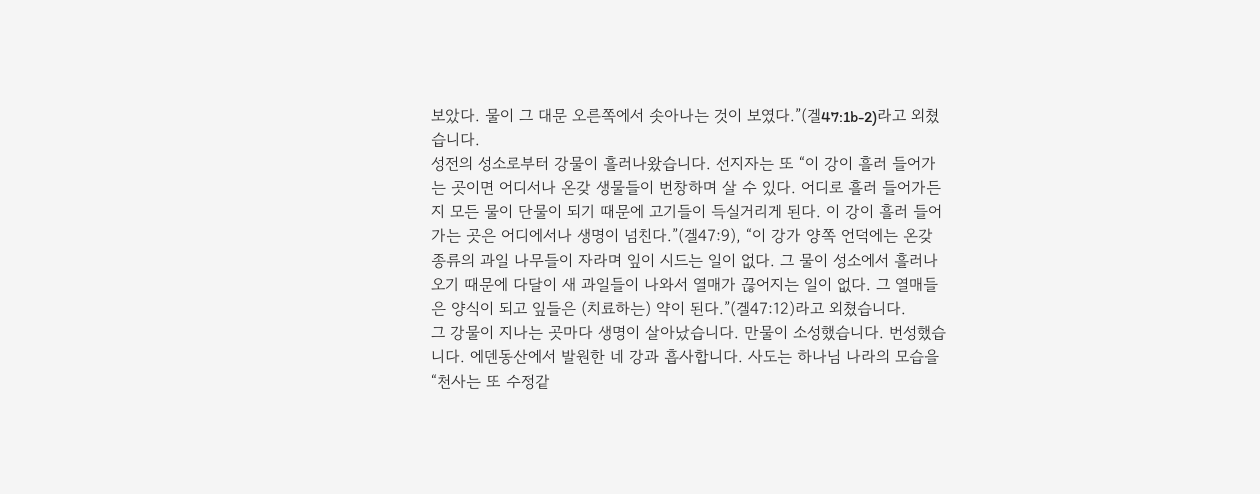보았다. 물이 그 대문 오른쪽에서 솟아나는 것이 보였다.”(겔47:1b-2)라고 외쳤습니다.
성전의 성소로부터 강물이 흘러나왔습니다. 선지자는 또 “이 강이 흘러 들어가는 곳이면 어디서나 온갖 생물들이 번창하며 살 수 있다. 어디로 흘러 들어가든지 모든 물이 단물이 되기 때문에 고기들이 득실거리게 된다. 이 강이 흘러 들어가는 곳은 어디에서나 생명이 넘친다.”(겔47:9), “이 강가 양쪽 언덕에는 온갖 종류의 과일 나무들이 자라며 잎이 시드는 일이 없다. 그 물이 성소에서 흘러나오기 때문에 다달이 새 과일들이 나와서 열매가 끊어지는 일이 없다. 그 열매들은 양식이 되고 잎들은 (치료하는) 약이 된다.”(겔47:12)라고 외쳤습니다.
그 강물이 지나는 곳마다 생명이 살아났습니다. 만물이 소성했습니다. 번성했습니다. 에덴동산에서 발원한 네 강과 흡사합니다. 사도는 하나님 나라의 모습을 “천사는 또 수정같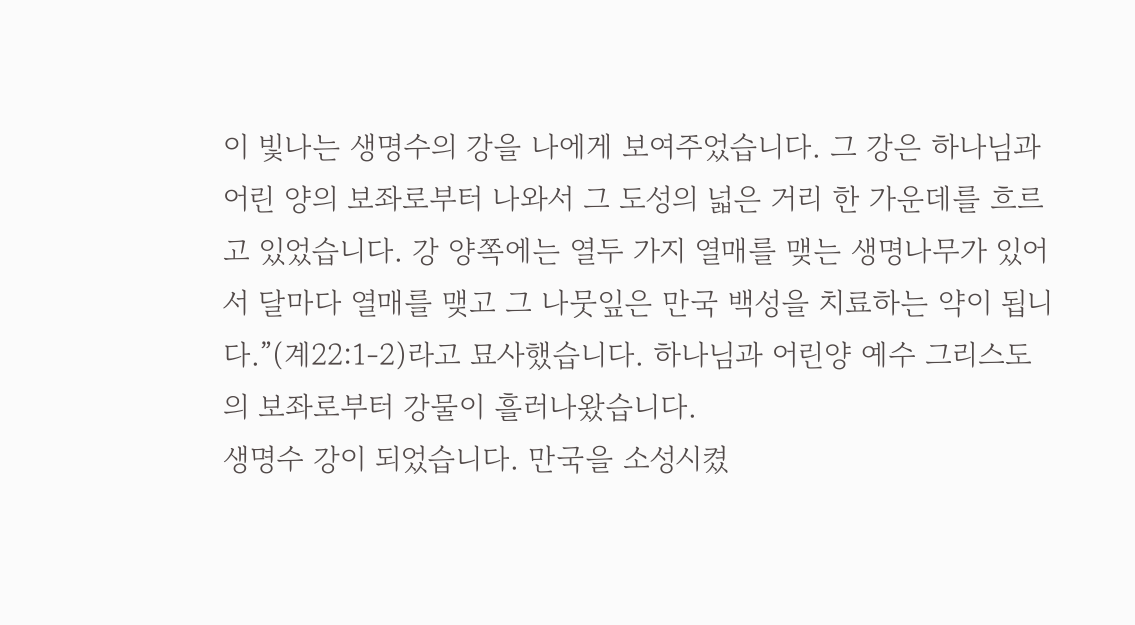이 빛나는 생명수의 강을 나에게 보여주었습니다. 그 강은 하나님과 어린 양의 보좌로부터 나와서 그 도성의 넓은 거리 한 가운데를 흐르고 있었습니다. 강 양쪽에는 열두 가지 열매를 맺는 생명나무가 있어서 달마다 열매를 맺고 그 나뭇잎은 만국 백성을 치료하는 약이 됩니다.”(계22:1-2)라고 묘사했습니다. 하나님과 어린양 예수 그리스도의 보좌로부터 강물이 흘러나왔습니다.
생명수 강이 되었습니다. 만국을 소성시켰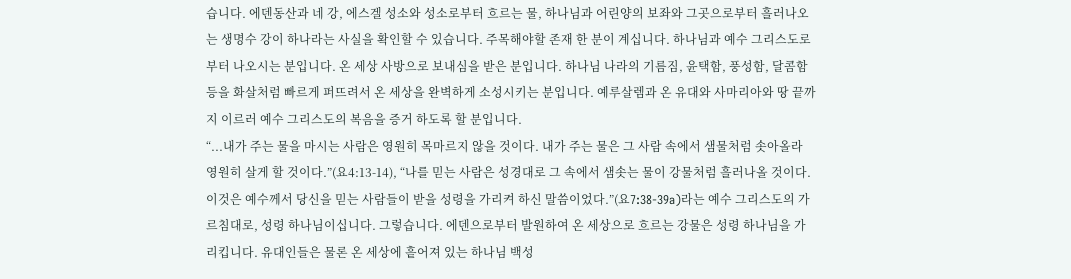습니다. 에덴동산과 네 강, 에스겔 성소와 성소로부터 흐르는 물, 하나님과 어린양의 보좌와 그곳으로부터 흘러나오는 생명수 강이 하나라는 사실을 확인할 수 있습니다. 주목해야할 존재 한 분이 계십니다. 하나님과 예수 그리스도로부터 나오시는 분입니다. 온 세상 사방으로 보내심을 받은 분입니다. 하나님 나라의 기름짐, 윤택함, 풍성함, 달콤함 등을 화살처럼 빠르게 퍼뜨려서 온 세상을 완벽하게 소성시키는 분입니다. 예루살렘과 온 유대와 사마리아와 땅 끝까지 이르러 예수 그리스도의 복음을 증거 하도록 할 분입니다.
“...내가 주는 물을 마시는 사람은 영원히 목마르지 않을 것이다. 내가 주는 물은 그 사람 속에서 샘물처럼 솟아올라 영원히 살게 할 것이다.”(요4:13-14), “나를 믿는 사람은 성경대로 그 속에서 샘솟는 물이 강물처럼 흘러나올 것이다. 이것은 예수께서 당신을 믿는 사람들이 받을 성령을 가리켜 하신 말씀이었다.”(요7:38-39a)라는 예수 그리스도의 가르침대로, 성령 하나님이십니다. 그렇습니다. 에덴으로부터 발원하여 온 세상으로 흐르는 강물은 성령 하나님을 가리킵니다. 유대인들은 물론 온 세상에 흩어져 있는 하나님 백성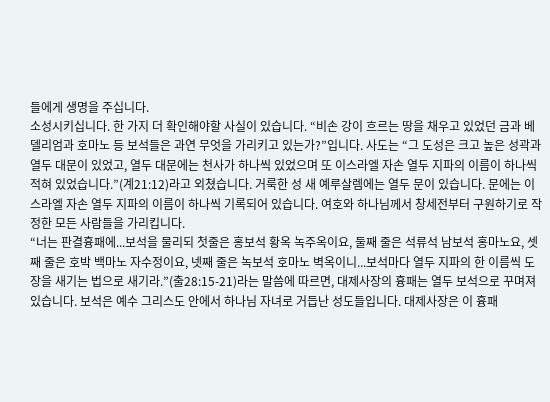들에게 생명을 주십니다.
소성시키십니다. 한 가지 더 확인해야할 사실이 있습니다. “비손 강이 흐르는 땅을 채우고 있었던 금과 베델리엄과 호마노 등 보석들은 과연 무엇을 가리키고 있는가?”입니다. 사도는 “그 도성은 크고 높은 성곽과 열두 대문이 있었고, 열두 대문에는 천사가 하나씩 있었으며 또 이스라엘 자손 열두 지파의 이름이 하나씩 적혀 있었습니다.”(계21:12)라고 외쳤습니다. 거룩한 성 새 예루살렘에는 열두 문이 있습니다. 문에는 이스라엘 자손 열두 지파의 이름이 하나씩 기록되어 있습니다. 여호와 하나님께서 창세전부터 구원하기로 작정한 모든 사람들을 가리킵니다.
“너는 판결흉패에...보석을 물리되 첫줄은 홍보석 황옥 녹주옥이요, 둘째 줄은 석류석 남보석 홍마노요, 셋째 줄은 호박 백마노 자수정이요, 넷째 줄은 녹보석 호마노 벽옥이니...보석마다 열두 지파의 한 이름씩 도장을 새기는 법으로 새기라.”(출28:15-21)라는 말씀에 따르면, 대제사장의 흉패는 열두 보석으로 꾸며져 있습니다. 보석은 예수 그리스도 안에서 하나님 자녀로 거듭난 성도들입니다. 대제사장은 이 흉패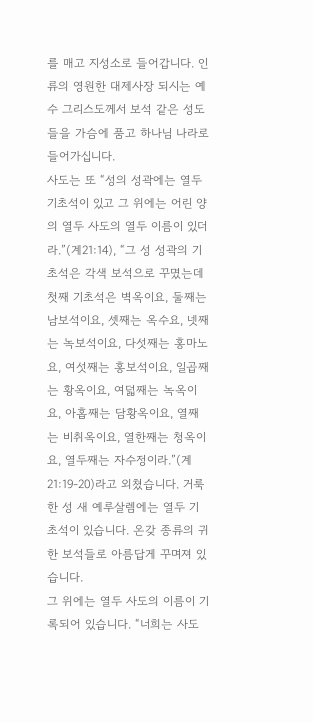를 매고 지성소로 들어갑니다. 인류의 영원한 대제사장 되시는 예수 그리스도께서 보석 같은 성도들을 가슴에 품고 하나님 나라로 들어가십니다.
사도는 또 “성의 성곽에는 열두 기초석이 있고 그 위에는 어린 양의 열두 사도의 열두 이름이 있더라.”(계21:14), “그 성 성곽의 기초석은 각색 보석으로 꾸몄는데 첫째 기초석은 벽옥이요, 둘째는 남보석이요, 셋째는 옥수요, 넷째는 녹보석이요, 다섯째는 홍마노요, 여섯째는 홍보석이요, 일곱째는 황옥이요, 여덟째는 녹옥이요, 아홉째는 담황옥이요, 열째는 비취옥이요, 열한째는 청옥이요, 열두째는 자수정이라.”(계21:19-20)라고 외쳤습니다. 거룩한 성 새 예루살렘에는 열두 기초석이 있습니다. 온갖 종류의 귀한 보석들로 아름답게 꾸며져 있습니다.
그 위에는 열두 사도의 이름이 기록되어 있습니다. “너희는 사도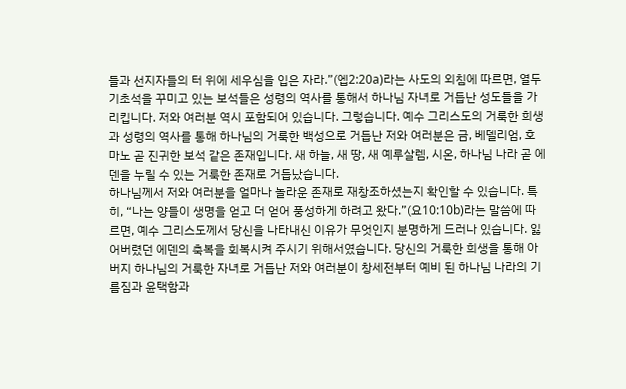들과 선지자들의 터 위에 세우심을 입은 자라.”(엡2:20a)라는 사도의 외침에 따르면, 열두 기초석을 꾸미고 있는 보석들은 성령의 역사를 통해서 하나님 자녀로 거듭난 성도들을 가리킵니다. 저와 여러분 역시 포함되어 있습니다. 그렇습니다. 예수 그리스도의 거룩한 희생과 성령의 역사를 통해 하나님의 거룩한 백성으로 거듭난 저와 여러분은 금, 베델리엄, 호마노 곧 진귀한 보석 같은 존재입니다. 새 하늘, 새 땅, 새 예루살렘, 시온, 하나님 나라 곧 에덴을 누릴 수 있는 거룩한 존재로 거듭났습니다.
하나님께서 저와 여러분을 얼마나 놀라운 존재로 재창조하셨는지 확인할 수 있습니다. 특히, “나는 양들이 생명을 얻고 더 얻어 풍성하게 하려고 왔다.”(요10:10b)라는 말씀에 따르면, 예수 그리스도께서 당신을 나타내신 이유가 무엇인지 분명하게 드러나 있습니다. 잃어버렸던 에덴의 축복을 회복시켜 주시기 위해서였습니다. 당신의 거룩한 희생을 통해 아버지 하나님의 거룩한 자녀로 거듭난 저와 여러분이 창세전부터 예비 된 하나님 나라의 기름짐과 윤택함과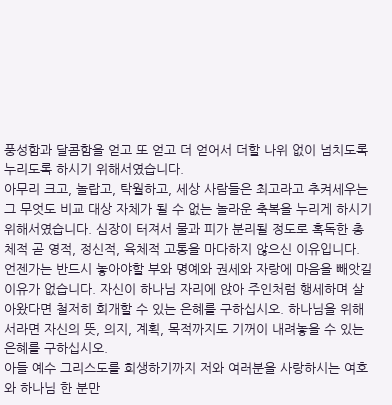풍성함과 달콤함을 얻고 또 얻고 더 얻어서 더할 나위 없이 넘치도록 누리도록 하시기 위해서였습니다.
아무리 크고, 놀랍고, 탁월하고, 세상 사람들은 최고라고 추켜세우는 그 무엇도 비교 대상 자체가 될 수 없는 놀라운 축복을 누리게 하시기 위해서였습니다. 심장이 터져서 물과 피가 분리될 정도로 혹독한 총체적 곧 영적, 정신적, 육체적 고통을 마다하지 않으신 이유입니다. 언젠가는 반드시 놓아야할 부와 명예와 권세와 자랑에 마음을 빼앗길 이유가 없습니다. 자신이 하나님 자리에 앉아 주인처럼 행세하며 살아왔다면 철저히 회개할 수 있는 은혜를 구하십시오. 하나님을 위해서라면 자신의 뜻, 의지, 계획, 목적까지도 기꺼이 내려놓을 수 있는 은혜를 구하십시오.
아들 예수 그리스도를 희생하기까지 저와 여러분을 사랑하시는 여호와 하나님 한 분만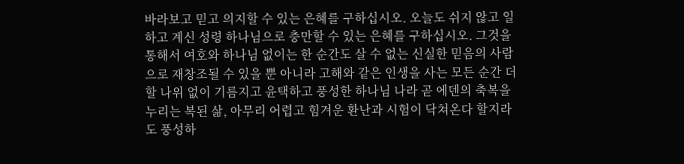바라보고 믿고 의지할 수 있는 은혜를 구하십시오. 오늘도 쉬지 않고 일하고 계신 성령 하나님으로 충만할 수 있는 은혜를 구하십시오. 그것을 통해서 여호와 하나님 없이는 한 순간도 살 수 없는 신실한 믿음의 사람으로 재창조될 수 있을 뿐 아니라 고해와 같은 인생을 사는 모든 순간 더할 나위 없이 기름지고 윤택하고 풍성한 하나님 나라 곧 에덴의 축복을 누리는 복된 삶, 아무리 어렵고 힘겨운 환난과 시험이 닥쳐온다 할지라도 풍성하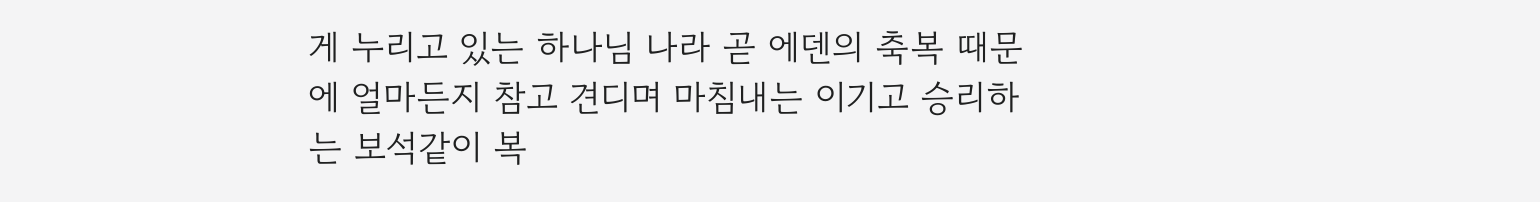게 누리고 있는 하나님 나라 곧 에덴의 축복 때문에 얼마든지 참고 견디며 마침내는 이기고 승리하는 보석같이 복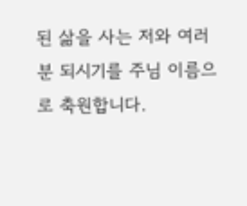된 삶을 사는 저와 여러분 되시기를 주님 이름으로 축원합니다.